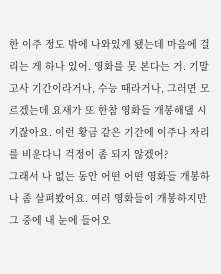한 이주 정도 밖에 나와있게 됐는데 마음에 걸리는 게 하나 있어. 영화를 못 본다는 거. 기말고사 기간이라거나, 수능 때라거나, 그러면 모르겠는데 요새가 또 한참 영화들 개봉해댈 시기잖아요. 이런 황금 같은 기간에 이주나 자리를 비운다니 걱정이 좀 되지 않겠어?
그래서 나 없는 동안 어떤 어떤 영화들 개봉하나 좀 살펴봤어요. 여러 영화들이 개봉하지만 그 중에 내 눈에 들어오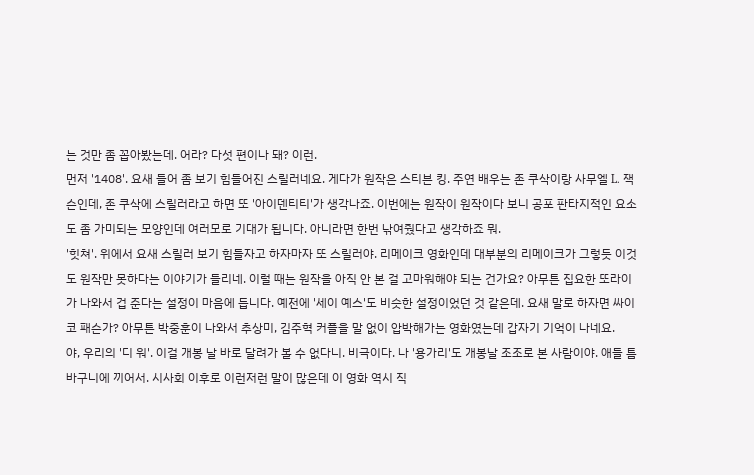는 것만 좀 꼽아봤는데. 어라? 다섯 편이나 돼? 이런.
먼저 '1408'. 요새 들어 좀 보기 힘들어진 스릴러네요. 게다가 원작은 스티븐 킹. 주연 배우는 존 쿠삭이랑 사무엘 L. 잭슨인데, 존 쿠삭에 스릴러라고 하면 또 '아이덴티티'가 생각나죠. 이번에는 원작이 원작이다 보니 공포 판타지적인 요소도 좀 가미되는 모양인데 여러모로 기대가 됩니다. 아니라면 한번 낚여줬다고 생각하죠 뭐.
'힛쳐'. 위에서 요새 스릴러 보기 힘들자고 하자마자 또 스릴러야. 리메이크 영화인데 대부분의 리메이크가 그렇듯 이것도 원작만 못하다는 이야기가 들리네. 이럴 때는 원작을 아직 안 본 걸 고마워해야 되는 건가요? 아무튼 집요한 또라이가 나와서 겁 준다는 설정이 마음에 듭니다. 예전에 '세이 예스'도 비슷한 설정이었던 것 같은데. 요새 말로 하자면 싸이코 패슨가? 아무튼 박중훈이 나와서 추상미, 김주혁 커플을 말 없이 압박해가는 영화였는데 갑자기 기억이 나네요.
야, 우리의 '디 워'. 이걸 개봉 날 바로 달려가 볼 수 없다니. 비극이다. 나 '용가리'도 개봉날 조조로 본 사람이야. 애들 틈바구니에 끼어서. 시사회 이후로 이런저런 말이 많은데 이 영화 역시 직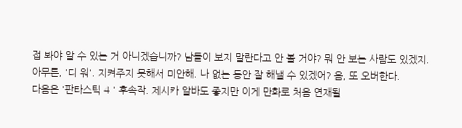접 봐야 알 수 있는 거 아니겠습니까? 남들이 보지 말란다고 안 볼 거야? 뭐 안 보는 사람도 있겠지. 아무튼, '디 워'. 지켜주지 못해서 미안해. 나 없는 동안 잘 해낼 수 있겠어? 음, 또 오버한다.
다음은 '판타스틱 4 ' 후속작. 제시카 알바도 좋지만 이게 만화로 처음 연재될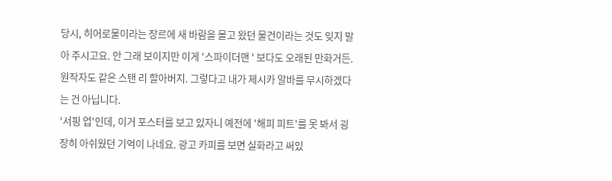당시, 히어로물이라는 장르에 새 바람을 몰고 왔던 물건이라는 것도 잊지 말아 주시고요. 안 그래 보이지만 이게 '스파이더맨 ' 보다도 오래된 만화거든. 원작자도 같은 스탠 리 할아버지. 그렇다고 내가 제시카 알바를 무시하겠다는 건 아닙니다.
'서핑 업'인데, 이거 포스터를 보고 있자니 예전에 '해피 피트'를 못 봐서 굉장히 아쉬웠던 기억이 나네요. 광고 카피를 보면 실화라고 써있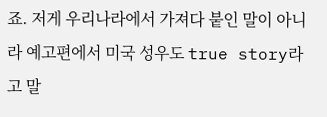죠. 저게 우리나라에서 가져다 붙인 말이 아니라 예고편에서 미국 성우도 true story라고 말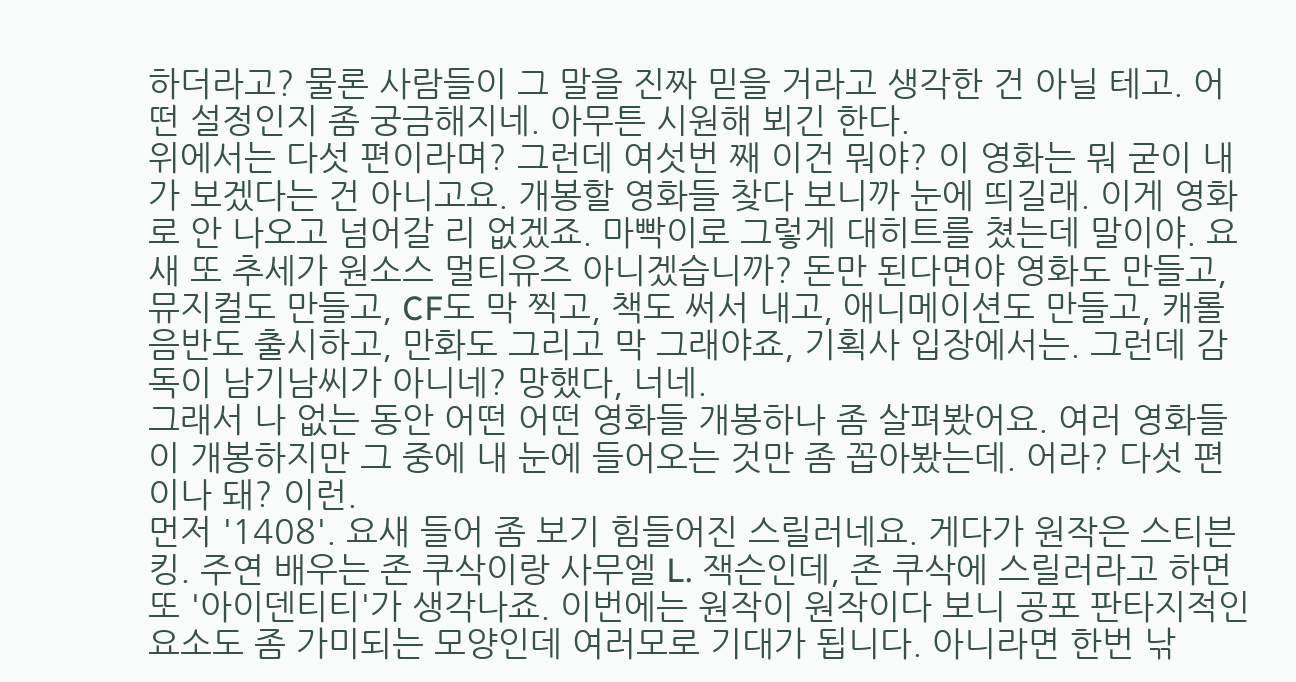하더라고? 물론 사람들이 그 말을 진짜 믿을 거라고 생각한 건 아닐 테고. 어떤 설정인지 좀 궁금해지네. 아무튼 시원해 뵈긴 한다.
위에서는 다섯 편이라며? 그런데 여섯번 째 이건 뭐야? 이 영화는 뭐 굳이 내가 보겠다는 건 아니고요. 개봉할 영화들 찾다 보니까 눈에 띄길래. 이게 영화로 안 나오고 넘어갈 리 없겠죠. 마빡이로 그렇게 대히트를 쳤는데 말이야. 요새 또 추세가 원소스 멀티유즈 아니겠습니까? 돈만 된다면야 영화도 만들고, 뮤지컬도 만들고, CF도 막 찍고, 책도 써서 내고, 애니메이션도 만들고, 캐롤 음반도 출시하고, 만화도 그리고 막 그래야죠, 기획사 입장에서는. 그런데 감독이 남기남씨가 아니네? 망했다, 너네.
그래서 나 없는 동안 어떤 어떤 영화들 개봉하나 좀 살펴봤어요. 여러 영화들이 개봉하지만 그 중에 내 눈에 들어오는 것만 좀 꼽아봤는데. 어라? 다섯 편이나 돼? 이런.
먼저 '1408'. 요새 들어 좀 보기 힘들어진 스릴러네요. 게다가 원작은 스티븐 킹. 주연 배우는 존 쿠삭이랑 사무엘 L. 잭슨인데, 존 쿠삭에 스릴러라고 하면 또 '아이덴티티'가 생각나죠. 이번에는 원작이 원작이다 보니 공포 판타지적인 요소도 좀 가미되는 모양인데 여러모로 기대가 됩니다. 아니라면 한번 낚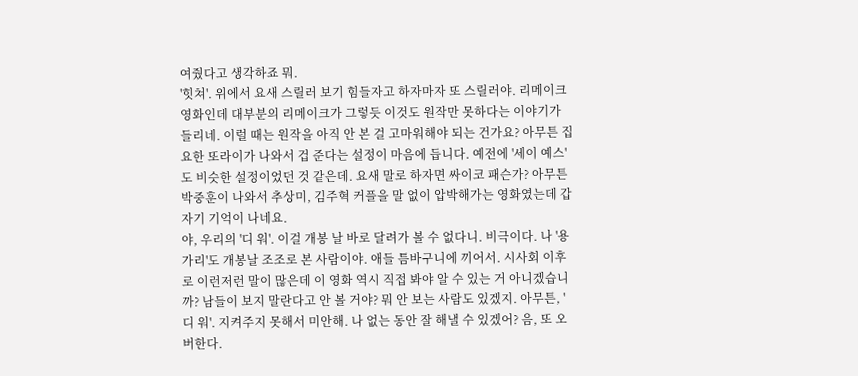여줬다고 생각하죠 뭐.
'힛쳐'. 위에서 요새 스릴러 보기 힘들자고 하자마자 또 스릴러야. 리메이크 영화인데 대부분의 리메이크가 그렇듯 이것도 원작만 못하다는 이야기가 들리네. 이럴 때는 원작을 아직 안 본 걸 고마워해야 되는 건가요? 아무튼 집요한 또라이가 나와서 겁 준다는 설정이 마음에 듭니다. 예전에 '세이 예스'도 비슷한 설정이었던 것 같은데. 요새 말로 하자면 싸이코 패슨가? 아무튼 박중훈이 나와서 추상미, 김주혁 커플을 말 없이 압박해가는 영화였는데 갑자기 기억이 나네요.
야, 우리의 '디 워'. 이걸 개봉 날 바로 달려가 볼 수 없다니. 비극이다. 나 '용가리'도 개봉날 조조로 본 사람이야. 애들 틈바구니에 끼어서. 시사회 이후로 이런저런 말이 많은데 이 영화 역시 직접 봐야 알 수 있는 거 아니겠습니까? 남들이 보지 말란다고 안 볼 거야? 뭐 안 보는 사람도 있겠지. 아무튼, '디 워'. 지켜주지 못해서 미안해. 나 없는 동안 잘 해낼 수 있겠어? 음, 또 오버한다.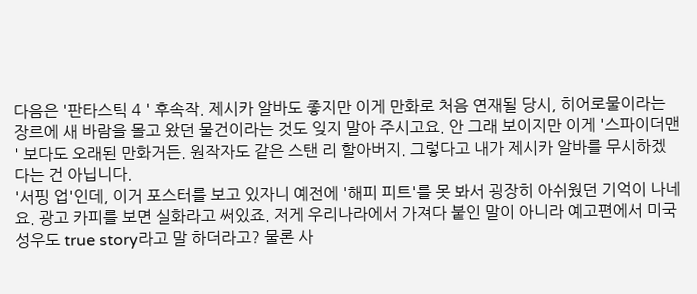다음은 '판타스틱 4 ' 후속작. 제시카 알바도 좋지만 이게 만화로 처음 연재될 당시, 히어로물이라는 장르에 새 바람을 몰고 왔던 물건이라는 것도 잊지 말아 주시고요. 안 그래 보이지만 이게 '스파이더맨 ' 보다도 오래된 만화거든. 원작자도 같은 스탠 리 할아버지. 그렇다고 내가 제시카 알바를 무시하겠다는 건 아닙니다.
'서핑 업'인데, 이거 포스터를 보고 있자니 예전에 '해피 피트'를 못 봐서 굉장히 아쉬웠던 기억이 나네요. 광고 카피를 보면 실화라고 써있죠. 저게 우리나라에서 가져다 붙인 말이 아니라 예고편에서 미국 성우도 true story라고 말 하더라고? 물론 사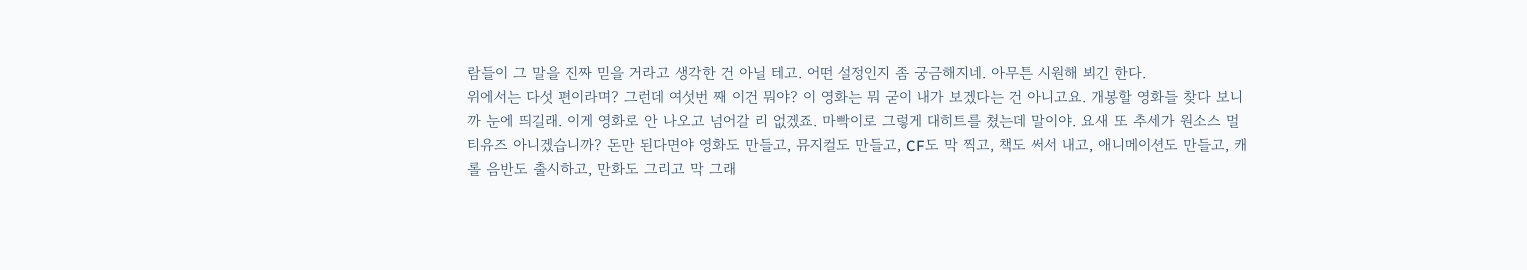람들이 그 말을 진짜 믿을 거라고 생각한 건 아닐 테고. 어떤 설정인지 좀 궁금해지네. 아무튼 시원해 뵈긴 한다.
위에서는 다섯 편이라며? 그런데 여섯번 째 이건 뭐야? 이 영화는 뭐 굳이 내가 보겠다는 건 아니고요. 개봉할 영화들 찾다 보니까 눈에 띄길래. 이게 영화로 안 나오고 넘어갈 리 없겠죠. 마빡이로 그렇게 대히트를 쳤는데 말이야. 요새 또 추세가 원소스 멀티유즈 아니겠습니까? 돈만 된다면야 영화도 만들고, 뮤지컬도 만들고, CF도 막 찍고, 책도 써서 내고, 애니메이션도 만들고, 캐롤 음반도 출시하고, 만화도 그리고 막 그래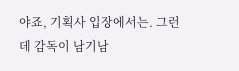야죠, 기획사 입장에서는. 그런데 감독이 남기남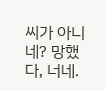씨가 아니네? 망했다, 너네.